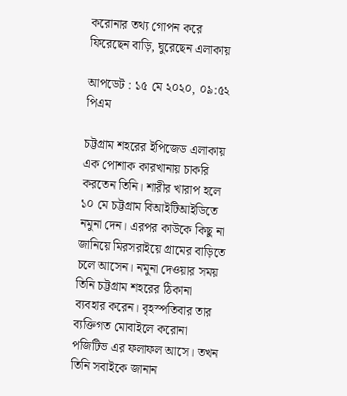করোনার তথ্য গোপন করে ফিরেছেন বাড়ি, ঘুরেছেন এলাকায়

আপডেট : ১৫ মে ২০২০, ০৯:৫২ পিএম

চট্টগ্রাম শহরের ইপিজেড এলাকায় এক পোশাক কারখানায় চাকরি করতেন তিনি। শারীর খারাপ হলে ১০ মে চট্টগ্রাম বিআইটিআইডিতে নমুনা দেন। এরপর কাউকে কিছু না জানিয়ে মিরসরাইয়ে গ্রামের বাড়িতে চলে আসেন। নমুনা দেওয়ার সময় তিনি চট্টগ্রাম শহরের ঠিকানা ব্যবহার করেন। বৃহস্পতিবার তার ব্যক্তিগত মোবাইলে করোনা পজিটিভ এর ফলাফল আসে। তখন তিনি সবাইকে জানান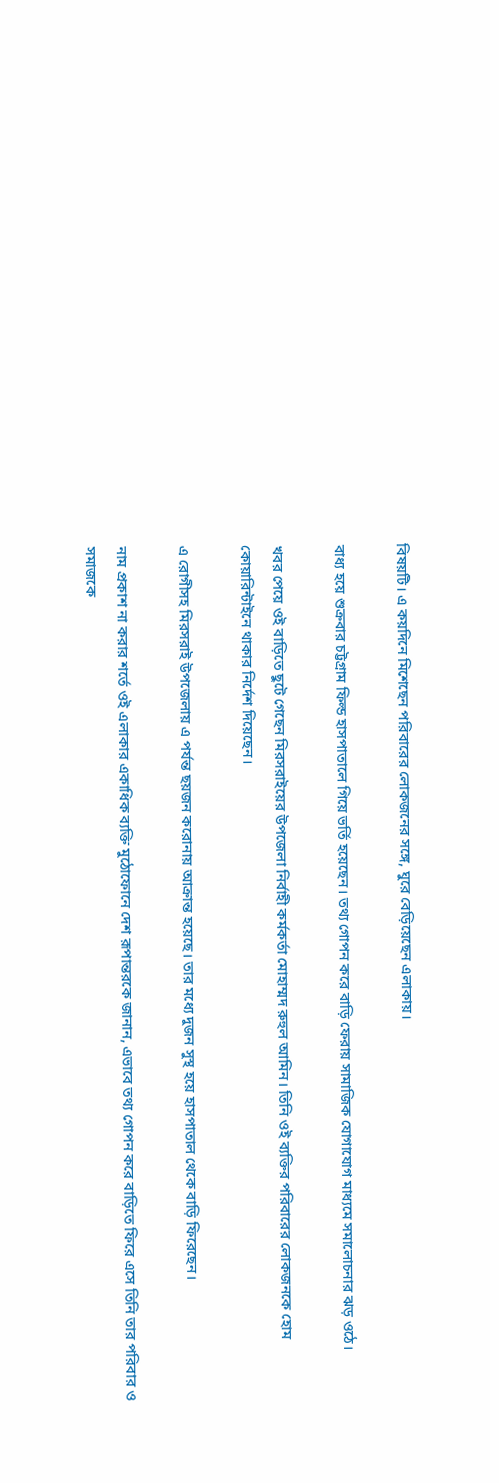বিষয়টি। এ কয়দিনে মিশেছেন পরিবারের লোকজনের সঙ্গে, ঘুরে বেড়িয়েছেন এলাকায়।

বাধ্য হয়ে শুক্রবার চট্টগ্রাম ফিল্ড হাসপাতালে গিয়ে ভর্তি হয়েছেন। তথ্য গোপন করে বাড়ি ফেরায় সামাজিক যোগাযোগ মাধ্যমে সমালোচনার ঝড় ওঠে।

খবর পেয়ে ওই বাড়িতে ছুটে গেছেন মিরসরাইয়ের উপজেলা নির্বাহী কর্মকর্তা মোহাম্মদ রুহুল আমিন। তিনি ওই ব্যক্তির পরিবারের লোকজনকে হোম কোয়ারিন্টাইনে থাকার নির্দেশ দিয়েছেন।

এ রোগীসহ মিরসরাই উপজেলায় এ পর্যন্ত ছয়জন করোনায় আক্রান্ত হয়েছে। তার মধ্যে দুজন সুস্থ হয়ে হাসপাতাল থেকে বাড়ি ফিরেছেন।

নাম প্রকাশ না করার শর্তে ওই এলাকার একাধিক ব্যক্তি মুঠোফোনে দেশ রূপান্তরকে জানান, এভাবে তথ্য গোপন করে বাড়িতে ফিরে এসে তিনি তার পরিবার ও সমাজকে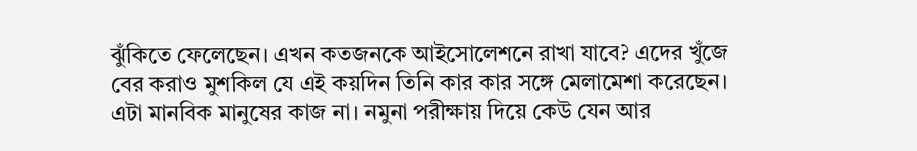ঝুঁকিতে ফেলেছেন। এখন কতজনকে আইসোলেশনে রাখা যাবে? এদের খুঁজে বের করাও মুশকিল যে এই কয়দিন তিনি কার কার সঙ্গে মেলামেশা করেছেন। এটা মানবিক মানুষের কাজ না। নমুনা পরীক্ষায় দিয়ে কেউ যেন আর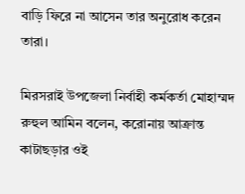বাড়ি ফিরে না আসেন তার অনুরোধ করেন তারা।

মিরসরাই উপজেলা নির্বাহী কর্মকর্তা মোহাম্মদ রুহুল আমিন বলেন, করোনায় আক্রান্ত কাটাছড়ার ওই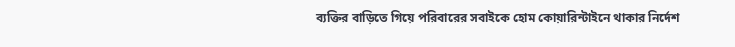ব্যক্তির বাড়িতে গিয়ে পরিবারের সবাইকে হোম কোয়ারিন্টাইনে থাকার নির্দেশ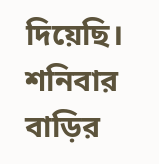দিয়েছি। শনিবার বাড়ির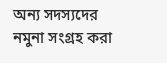অন্য সদস্যদের নমুনা সংগ্রহ করা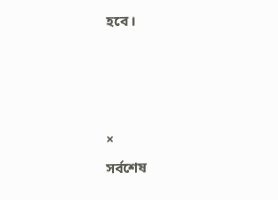হবে।



×
সর্বশেষ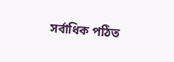সর্বাধিক পঠিত